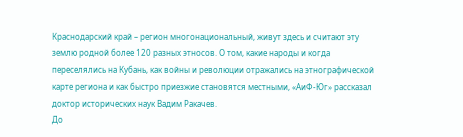Краснодарский край – регион многонациональный, живут здесь и считают эту землю родной более 120 разных этносов. О том, какие народы и когда переселялись на Кубань, как войны и революции отражались на этнографической карте региона и как быстро приезжие становятся местными, «АиФ-Юг» рассказал доктор исторических наук Вадим Ракачев.
До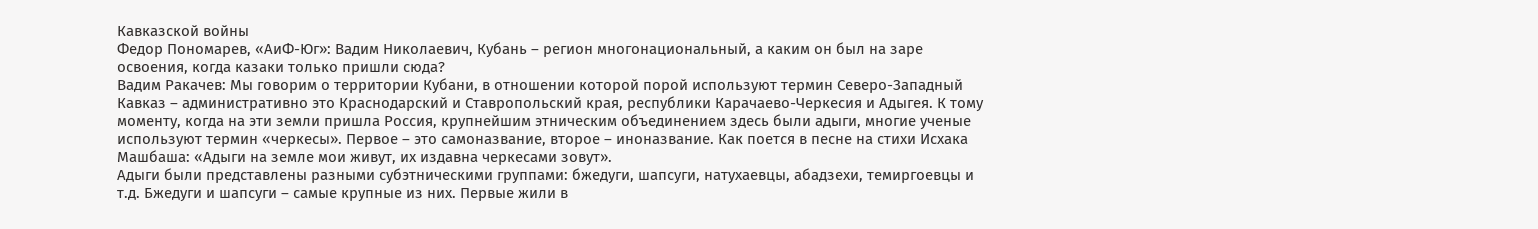Кавказской войны
Федор Пономарев, «АиФ-Юг»: Вадим Николаевич, Кубань – регион многонациональный, а каким он был на заре освоения, когда казаки только пришли сюда?
Вадим Ракачев: Мы говорим о территории Кубани, в отношении которой порой используют термин Северо-Западный Кавказ – административно это Краснодарский и Ставропольский края, республики Карачаево-Черкесия и Адыгея. К тому моменту, когда на эти земли пришла Россия, крупнейшим этническим объединением здесь были адыги, многие ученые используют термин «черкесы». Первое – это самоназвание, второе – иноназвание. Как поется в песне на стихи Исхака Машбаша: «Адыги на земле мои живут, их издавна черкесами зовут».
Адыги были представлены разными субэтническими группами: бжедуги, шапсуги, натухаевцы, абадзехи, темиргоевцы и т.д. Бжедуги и шапсуги – самые крупные из них. Первые жили в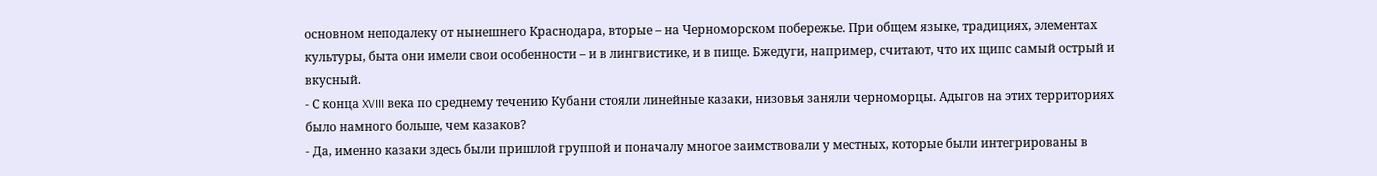основном неподалеку от нынешнего Краснодара, вторые – на Черноморском побережье. При общем языке, традициях, элементах культуры, быта они имели свои особенности – и в лингвистике, и в пище. Бжедуги, например, считают, что их щипс самый острый и вкусный.
- С конца XVIII века по среднему течению Кубани стояли линейные казаки, низовья заняли черноморцы. Адыгов на этих территориях было намного больше, чем казаков?
- Да, именно казаки здесь были пришлой группой и поначалу многое заимствовали у местных, которые были интегрированы в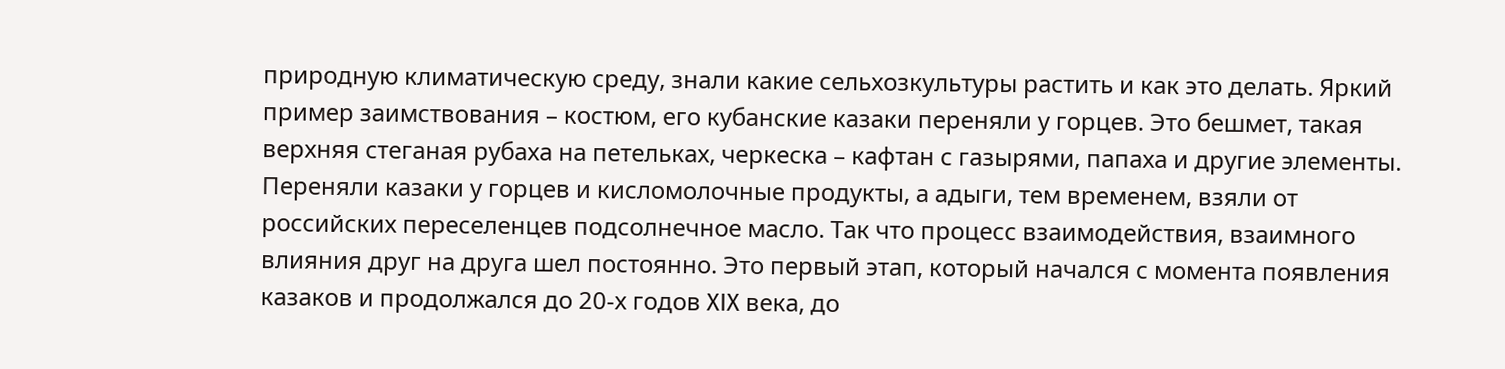природную климатическую среду, знали какие сельхозкультуры растить и как это делать. Яркий пример заимствования – костюм, его кубанские казаки переняли у горцев. Это бешмет, такая верхняя стеганая рубаха на петельках, черкеска – кафтан с газырями, папаха и другие элементы. Переняли казаки у горцев и кисломолочные продукты, а адыги, тем временем, взяли от российских переселенцев подсолнечное масло. Так что процесс взаимодействия, взаимного влияния друг на друга шел постоянно. Это первый этап, который начался с момента появления казаков и продолжался до 20-х годов XIX века, до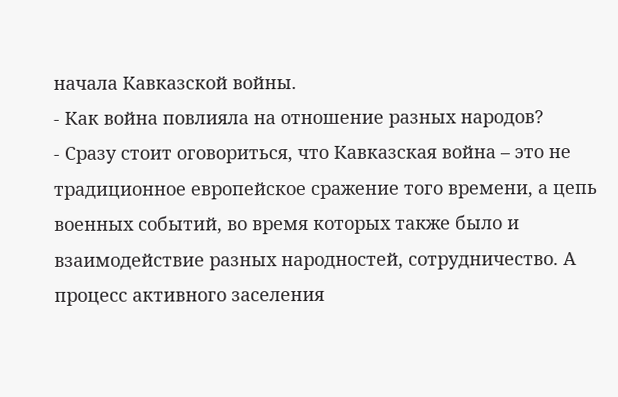начала Кавказской войны.
- Как война повлияла на отношение разных народов?
- Сразу стоит оговориться, что Кавказская война – это не традиционное европейское сражение того времени, а цепь военных событий, во время которых также было и взаимодействие разных народностей, сотрудничество. А процесс активного заселения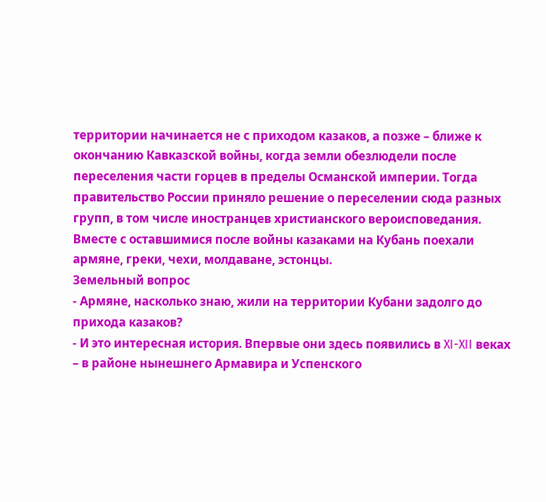территории начинается не с приходом казаков, а позже – ближе к окончанию Кавказской войны, когда земли обезлюдели после переселения части горцев в пределы Османской империи. Тогда правительство России приняло решение о переселении сюда разных групп, в том числе иностранцев христианского вероисповедания. Вместе с оставшимися после войны казаками на Кубань поехали армяне, греки, чехи, молдаване, эстонцы.
Земельный вопрос
- Армяне, насколько знаю, жили на территории Кубани задолго до прихода казаков?
- И это интересная история. Впервые они здесь появились в XI-XII веках – в районе нынешнего Армавира и Успенского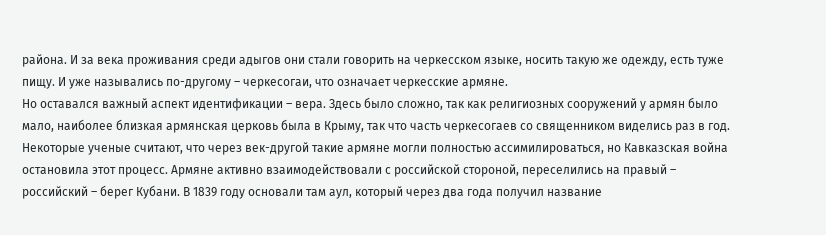района. И за века проживания среди адыгов они стали говорить на черкесском языке, носить такую же одежду, есть туже пищу. И уже назывались по-другому – черкесогаи, что означает черкесские армяне.
Но оставался важный аспект идентификации – вера. Здесь было сложно, так как религиозных сооружений у армян было мало, наиболее близкая армянская церковь была в Крыму, так что часть черкесогаев со священником виделись раз в год. Некоторые ученые считают, что через век-другой такие армяне могли полностью ассимилироваться, но Кавказская война остановила этот процесс. Армяне активно взаимодействовали с российской стороной, переселились на правый – российский – берег Кубани. В 1839 году основали там аул, который через два года получил название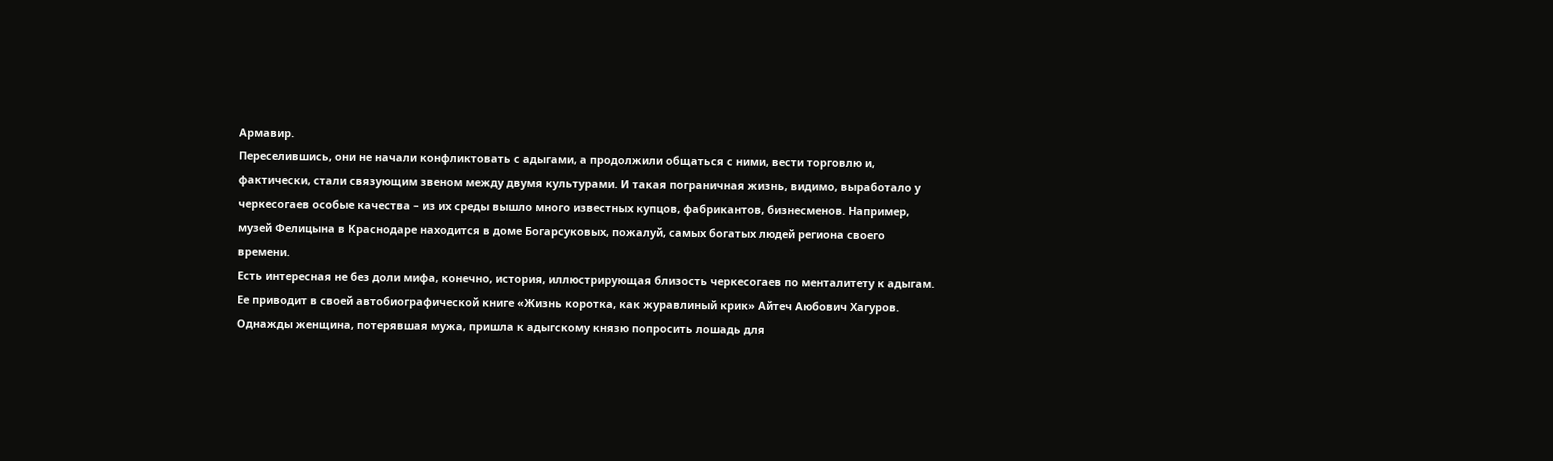Армавир.
Переселившись, они не начали конфликтовать с адыгами, а продолжили общаться с ними, вести торговлю и, фактически, стали связующим звеном между двумя культурами. И такая пограничная жизнь, видимо, выработало у черкесогаев особые качества – из их среды вышло много известных купцов, фабрикантов, бизнесменов. Например, музей Фелицына в Краснодаре находится в доме Богарсуковых, пожалуй, самых богатых людей региона своего времени.
Есть интересная не без доли мифа, конечно, история, иллюстрирующая близость черкесогаев по менталитету к адыгам. Ее приводит в своей автобиографической книге «Жизнь коротка, как журавлиный крик» Айтеч Аюбович Хагуров. Однажды женщина, потерявшая мужа, пришла к адыгскому князю попросить лошадь для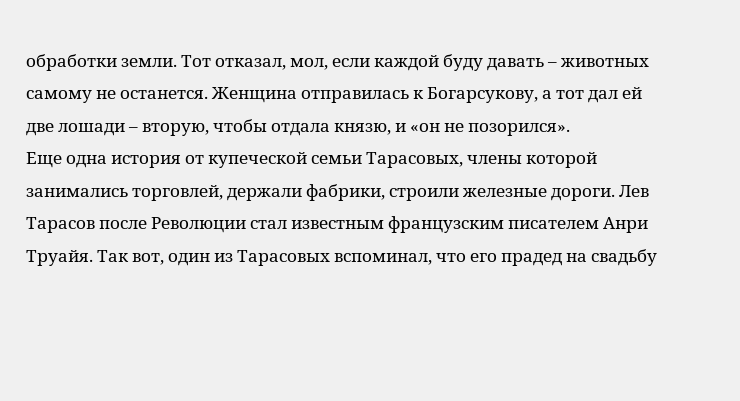обработки земли. Тот отказал, мол, если каждой буду давать – животных самому не останется. Женщина отправилась к Богарсукову, а тот дал ей две лошади – вторую, чтобы отдала князю, и «он не позорился».
Еще одна история от купеческой семьи Тарасовых, члены которой занимались торговлей, держали фабрики, строили железные дороги. Лев Тарасов после Революции стал известным французским писателем Анри Труайя. Так вот, один из Тарасовых вспоминал, что его прадед на свадьбу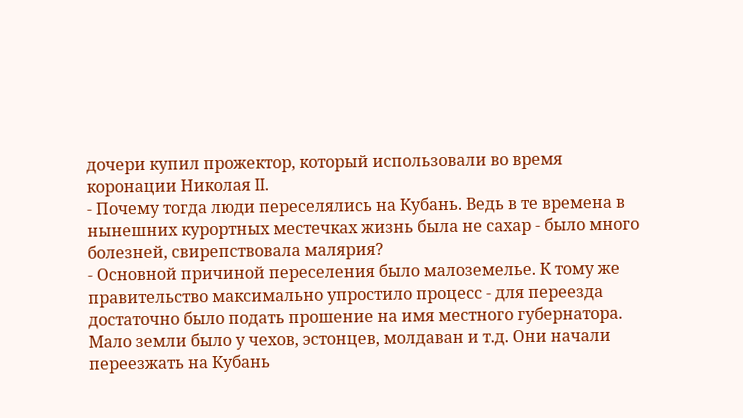дочери купил прожектор, который использовали во время коронации Николая II.
- Почему тогда люди переселялись на Кубань. Ведь в те времена в нынешних курортных местечках жизнь была не сахар - было много болезней, свирепствовала малярия?
- Основной причиной переселения было малоземелье. К тому же правительство максимально упростило процесс - для переезда достаточно было подать прошение на имя местного губернатора.
Мало земли было у чехов, эстонцев, молдаван и т.д. Они начали переезжать на Кубань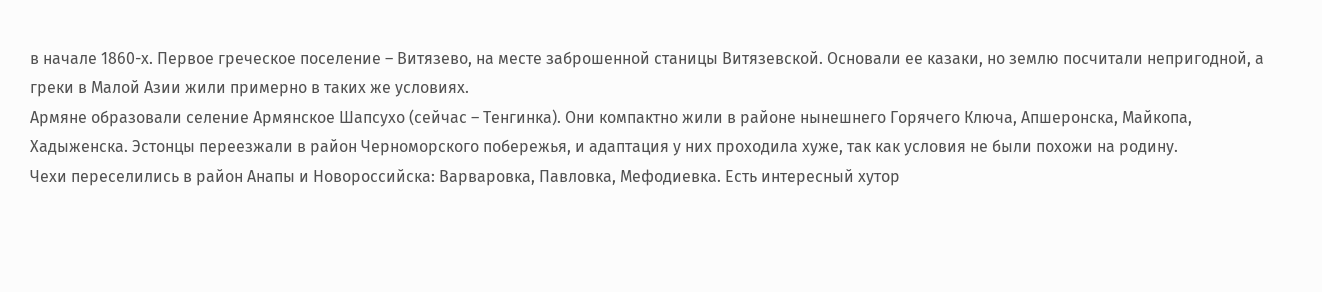в начале 1860-х. Первое греческое поселение – Витязево, на месте заброшенной станицы Витязевской. Основали ее казаки, но землю посчитали непригодной, а греки в Малой Азии жили примерно в таких же условиях.
Армяне образовали селение Армянское Шапсухо (сейчас – Тенгинка). Они компактно жили в районе нынешнего Горячего Ключа, Апшеронска, Майкопа, Хадыженска. Эстонцы переезжали в район Черноморского побережья, и адаптация у них проходила хуже, так как условия не были похожи на родину.
Чехи переселились в район Анапы и Новороссийска: Варваровка, Павловка, Мефодиевка. Есть интересный хутор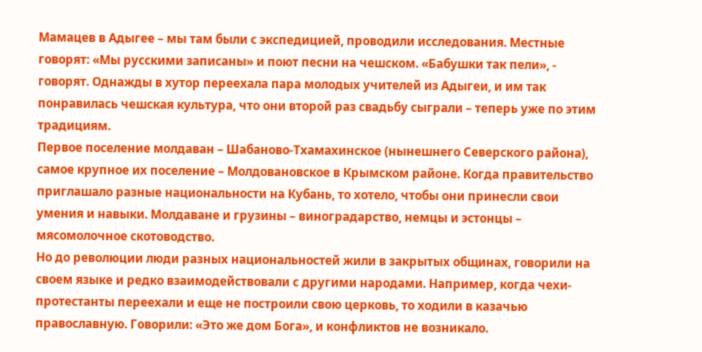Мамацев в Адыгее – мы там были с экспедицией, проводили исследования. Местные говорят: «Мы русскими записаны» и поют песни на чешском. «Бабушки так пели», - говорят. Однажды в хутор переехала пара молодых учителей из Адыгеи, и им так понравилась чешская культура, что они второй раз свадьбу сыграли – теперь уже по этим традициям.
Первое поселение молдаван – Шабаново-Тхамахинское (нынешнего Северского района), самое крупное их поселение – Молдовановское в Крымском районе. Когда правительство приглашало разные национальности на Кубань, то хотело, чтобы они принесли свои умения и навыки. Молдаване и грузины – виноградарство, немцы и эстонцы – мясомолочное скотоводство.
Но до революции люди разных национальностей жили в закрытых общинах, говорили на своем языке и редко взаимодействовали с другими народами. Например, когда чехи-протестанты переехали и еще не построили свою церковь, то ходили в казачью православную. Говорили: «Это же дом Бога», и конфликтов не возникало.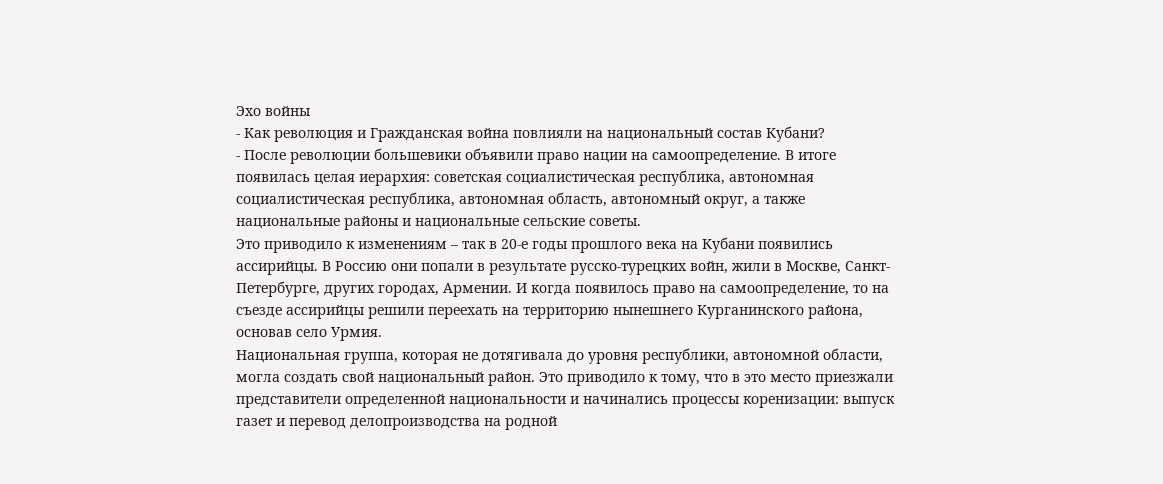Эхо войны
- Как революция и Гражданская война повлияли на национальный состав Кубани?
- После революции большевики объявили право нации на самоопределение. В итоге появилась целая иерархия: советская социалистическая республика, автономная социалистическая республика, автономная область, автономный округ, а также национальные районы и национальные сельские советы.
Это приводило к изменениям – так в 20-е годы прошлого века на Кубани появились ассирийцы. В Россию они попали в результате русско-турецких войн, жили в Москве, Санкт-Петербурге, других городах, Армении. И когда появилось право на самоопределение, то на съезде ассирийцы решили переехать на территорию нынешнего Курганинского района, основав село Урмия.
Национальная группа, которая не дотягивала до уровня республики, автономной области, могла создать свой национальный район. Это приводило к тому, что в это место приезжали представители определенной национальности и начинались процессы коренизации: выпуск газет и перевод делопроизводства на родной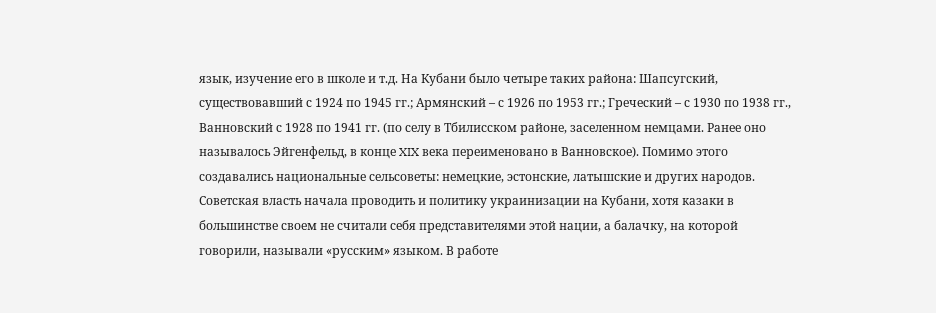язык, изучение его в школе и т.д. На Кубани было четыре таких района: Шапсугский, существовавший с 1924 по 1945 гг.; Армянский – с 1926 по 1953 гг.; Греческий – с 1930 по 1938 гг., Ванновский с 1928 по 1941 гг. (по селу в Тбилисском районе, заселенном немцами. Ранее оно называлось Эйгенфельд, в конце XIX века переименовано в Ванновское). Помимо этого создавались национальные сельсоветы: немецкие, эстонские, латышские и других народов.
Советская власть начала проводить и политику украинизации на Кубани, хотя казаки в большинстве своем не считали себя представителями этой нации, а балачку, на которой говорили, называли «русским» языком. В работе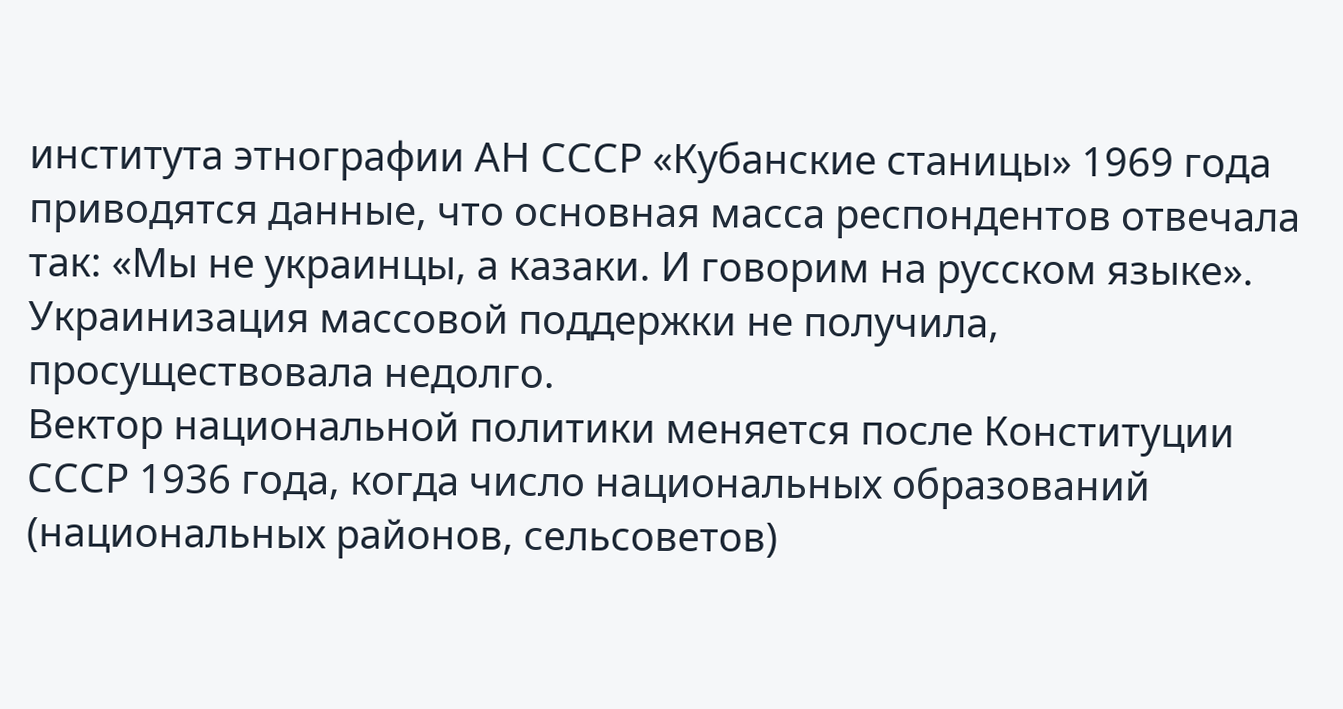института этнографии АН СССР «Кубанские станицы» 1969 года приводятся данные, что основная масса респондентов отвечала так: «Мы не украинцы, а казаки. И говорим на русском языке». Украинизация массовой поддержки не получила, просуществовала недолго.
Вектор национальной политики меняется после Конституции СССР 1936 года, когда число национальных образований (национальных районов, сельсоветов)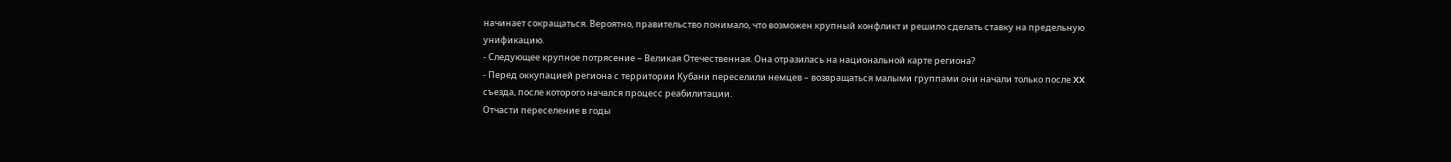начинает сокращаться. Вероятно, правительство понимало, что возможен крупный конфликт и решило сделать ставку на предельную унификацию.
- Следующее крупное потрясение – Великая Отечественная. Она отразилась на национальной карте региона?
- Перед оккупацией региона с территории Кубани переселили немцев – возвращаться малыми группами они начали только после XX съезда, после которого начался процесс реабилитации.
Отчасти переселение в годы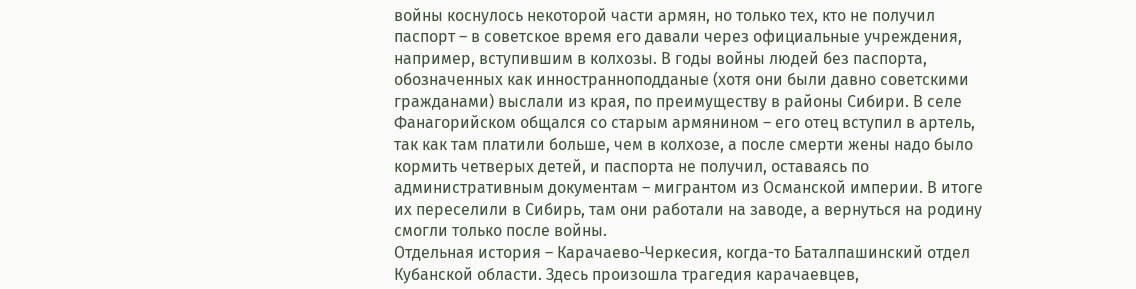войны коснулось некоторой части армян, но только тех, кто не получил паспорт – в советское время его давали через официальные учреждения, например, вступившим в колхозы. В годы войны людей без паспорта, обозначенных как инностранноподданые (хотя они были давно советскими гражданами) выслали из края, по преимуществу в районы Сибири. В селе Фанагорийском общался со старым армянином – его отец вступил в артель, так как там платили больше, чем в колхозе, а после смерти жены надо было кормить четверых детей, и паспорта не получил, оставаясь по административным документам – мигрантом из Османской империи. В итоге их переселили в Сибирь, там они работали на заводе, а вернуться на родину смогли только после войны.
Отдельная история – Карачаево-Черкесия, когда-то Баталпашинский отдел Кубанской области. Здесь произошла трагедия карачаевцев,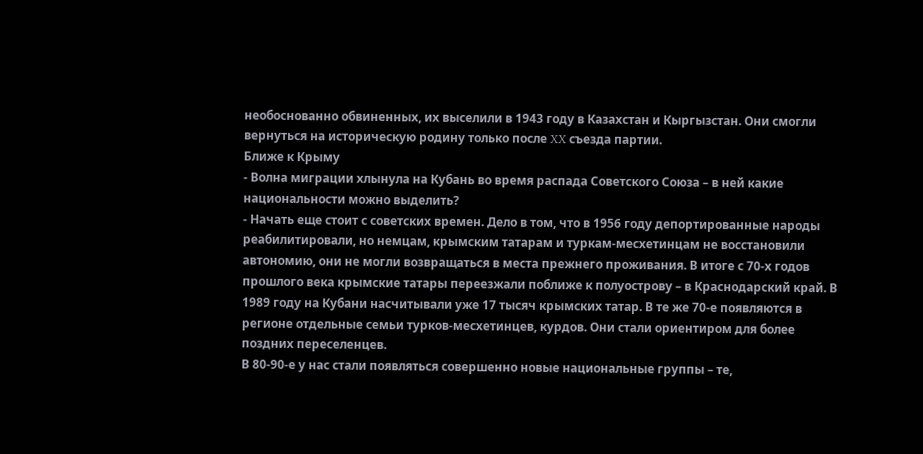необоснованно обвиненных, их выселили в 1943 году в Казахстан и Кыргызстан. Они смогли вернуться на историческую родину только после XX съезда партии.
Ближе к Крыму
- Волна миграции хлынула на Кубань во время распада Советского Союза – в ней какие национальности можно выделить?
- Начать еще стоит с советских времен. Дело в том, что в 1956 году депортированные народы реабилитировали, но немцам, крымским татарам и туркам-месхетинцам не восстановили автономию, они не могли возвращаться в места прежнего проживания. В итоге с 70-х годов прошлого века крымские татары переезжали поближе к полуострову – в Краснодарский край. В 1989 году на Кубани насчитывали уже 17 тысяч крымских татар. В те же 70-е появляются в регионе отдельные семьи турков-месхетинцев, курдов. Они стали ориентиром для более поздних переселенцев.
В 80-90-е у нас стали появляться совершенно новые национальные группы – те,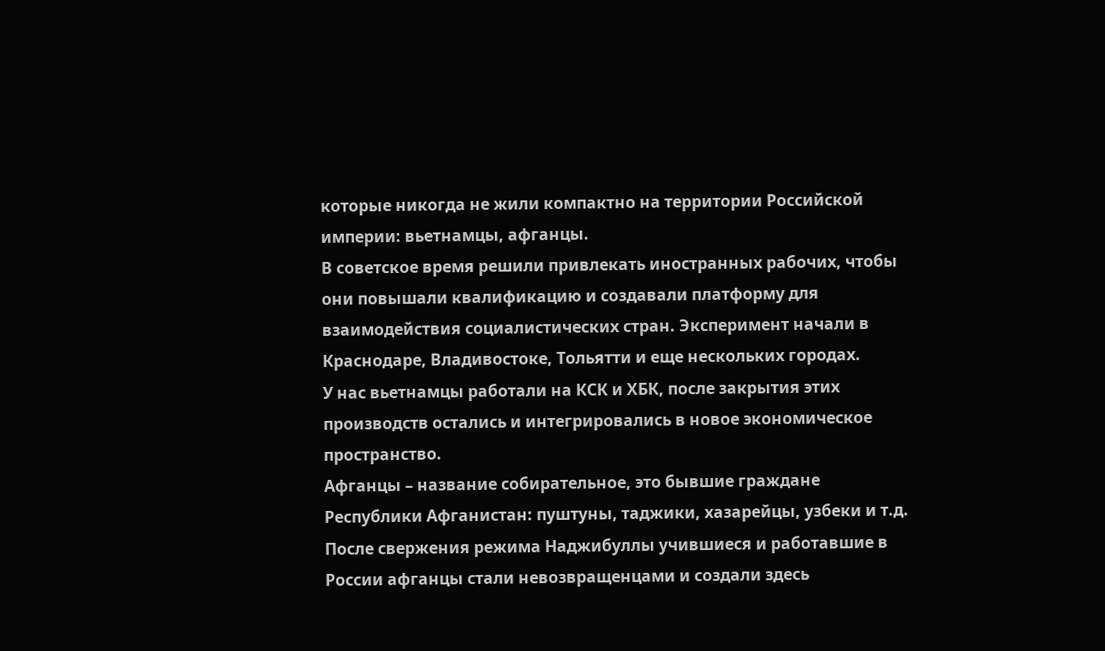которые никогда не жили компактно на территории Российской империи: вьетнамцы, афганцы.
В советское время решили привлекать иностранных рабочих, чтобы они повышали квалификацию и создавали платформу для взаимодействия социалистических стран. Эксперимент начали в Краснодаре, Владивостоке, Тольятти и еще нескольких городах.
У нас вьетнамцы работали на КСК и ХБК, после закрытия этих производств остались и интегрировались в новое экономическое пространство.
Афганцы – название собирательное, это бывшие граждане Республики Афганистан: пуштуны, таджики, хазарейцы, узбеки и т.д. После свержения режима Наджибуллы учившиеся и работавшие в России афганцы стали невозвращенцами и создали здесь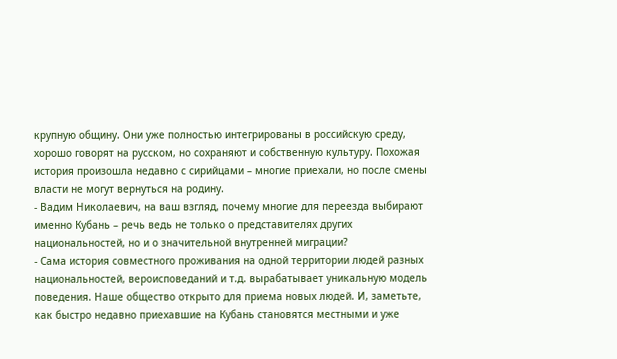крупную общину. Они уже полностью интегрированы в российскую среду, хорошо говорят на русском, но сохраняют и собственную культуру. Похожая история произошла недавно с сирийцами – многие приехали, но после смены власти не могут вернуться на родину.
- Вадим Николаевич, на ваш взгляд, почему многие для переезда выбирают именно Кубань – речь ведь не только о представителях других национальностей, но и о значительной внутренней миграции?
- Сама история совместного проживания на одной территории людей разных национальностей, вероисповеданий и т.д. вырабатывает уникальную модель поведения. Наше общество открыто для приема новых людей. И, заметьте, как быстро недавно приехавшие на Кубань становятся местными и уже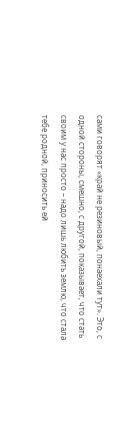сами говорят «край не резиновый, понаехали тут». Это, с одной стороны, смешно, с другой, показывает, что стать своим у нас просто – надо лишь любить землю, что стала тебе родной, приносить ей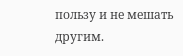пользу и не мешать другим.